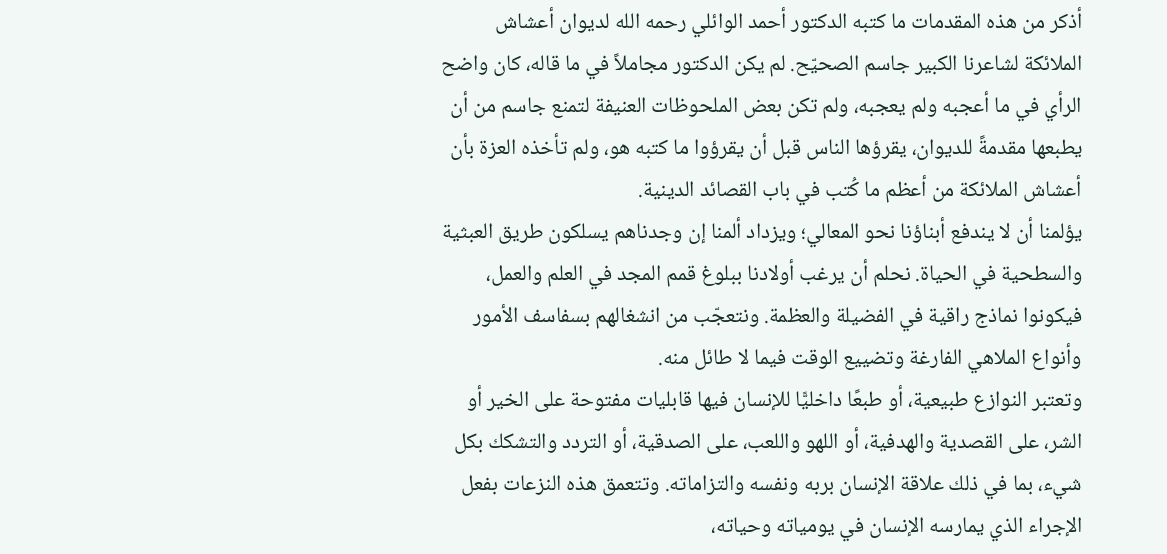أذكر من هذه المقدمات ما كتبه الدكتور أحمد الوائلي رحمه الله لديوان أعشاش الملائكة لشاعرنا الكبير جاسم الصحيّح. لم يكن الدكتور مجاملاً في ما قاله، كان واضح الرأي في ما أعجبه ولم يعجبه، ولم تكن بعض الملحوظات العنيفة لتمنع جاسم من أن يطبعها مقدمةً للديوان، يقرؤها الناس قبل أن يقرؤوا ما كتبه هو، ولم تأخذه العزة بأن أعشاش الملائكة من أعظم ما كُتب في باب القصائد الدينية.
يؤلمنا أن لا يندفع أبناؤنا نحو المعالي؛ ويزداد ألمنا إن وجدناهم يسلكون طريق العبثية والسطحية في الحياة. نحلم أن يرغب أولادنا ببلوغ قمم المجد في العلم والعمل، فيكونوا نماذج راقية في الفضيلة والعظمة. ونتعجّب من انشغالهم بسفاسف الأمور وأنواع الملاهي الفارغة وتضييع الوقت فيما لا طائل منه.
وتعتبر النوازع طبيعية، أو طبعًا داخليًّا للإنسان فيها قابليات مفتوحة على الخير أو الشر، على القصدية والهدفية، أو اللهو واللعب، على الصدقية، أو التردد والتشكك بكل شيء، بما في ذلك علاقة الإنسان بربه ونفسه والتزاماته. وتتعمق هذه النزعات بفعل الإجراء الذي يمارسه الإنسان في يومياته وحياته،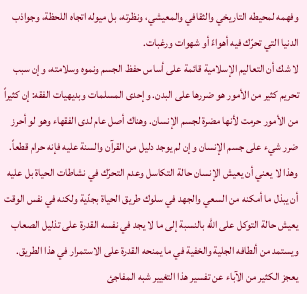وفهمه لمحيطه التاريخي والثقافي والمعيشي، ونظرته، بل ميوله اتجاه اللحظة، وجواذب الدنيا التي تحرّك فيه أهواءً أو شهوات ورغبات.
لا شك أن التعاليم الإسلامية قائمة على أساس حفظ الجسم ونموه وسلامته، وإن سبب تحريم كثير من الأمور هو ضررها على البدن. وإحدى المسلمات وبديهيات الفقه: إن كثيراً من الأمور حرمت لأنها مضرة لجسم الإنسان. وهناك أصل عام لدى الفقهاء وهو لو أحرز ضرر شيء على جسم الإنسان وإن لم يوجد دليل من القرآن والسنة عليه فإنه حرام قطعاً.
وهذا لا يعني أن يعيش الإنسان حالة التكاسل وعدم التحرّك في نشاطات الحياة بل عليه أن يبذل ما أمكنه من السعي والجهد في سلوك طريق الحياة بجدّية ولكنه في نفس الوقت يعيش حالة التوكل على الله بالنسبة إلى ما لا يجد في نفسه القدرة على تذليل الصعاب ويستمد من ألطافه الجلية والخفية في ما يمنحه القدرة على الاستمرار في هذا الطريق.
يعجز الكثير من الآباء عن تفسير هذا التغيير شبه المفاجئ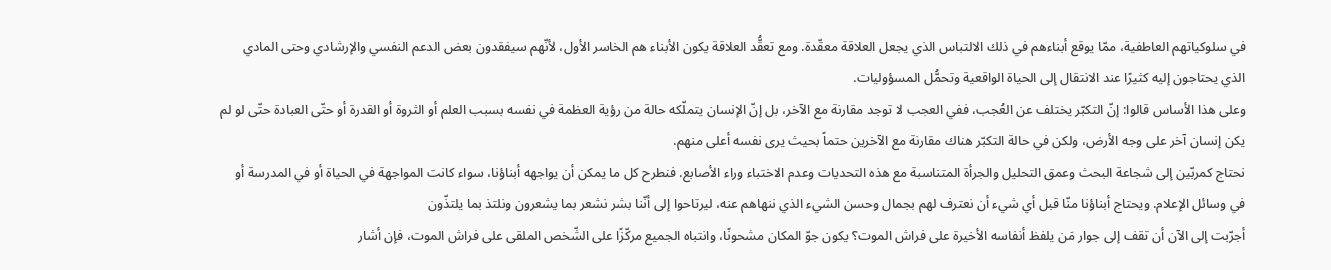في سلوكياتهم العاطفية، ممّا يوقع أبناءهم في ذلك الالتباس الذي يجعل العلاقة معقّدة. ومع تعقُّد العلاقة يكون الأبناء هم الخاسر الأول، لأنّهم سيفقدون بعض الدعم النفسي والإرشادي وحتى المادي الذي يحتاجون إليه كثيرًا عند الانتقال إلى الحياة الواقعية وتحمُّل المسؤوليات.
وعلى هذا الأساس قالوا: إنّ التكبّر يختلف عن العُجب، ففي العجب لا توجد مقارنة مع الآخر، بل إنّ الإنسان يتملّكه حالة من رؤية العظمة في نفسه بسبب العلم أو الثروة أو القدرة أو حتّى العبادة حتّى لو لم يكن إنسان آخر على وجه الأرض، ولكن في حالة التكبّر هناك مقارنة مع الآخرين حتماً بحيث يرى نفسه أعلى منهم.
نحتاج كمربّين إلى شجاعة البحث وعمق التحليل والجرأة المتناسبة مع هذه التحديات وعدم الاختباء وراء الأصابع. فنطرح كل ما يمكن أن يواجهه أبناؤنا، سواء كانت المواجهة في الحياة أو في المدرسة أو في وسائل الإعلام. ويحتاج أبناؤنا منّا قبل أي شيء أن نعترف لهم بجمال وحسن الشيء الذي ننهاهم عنه، ليرتاحوا إلى أنّنا بشر نشعر بما يشعرون ونلتذ بما يلتذّون
أجرّبت إلى الآن أن تقف إلى جوار مَن يلفظ أنفاسه الأخيرة على فراش الموت؟ يكون جوّ المكان مشحونًا، وانتباه الجميع مركّزًا على الشّخص الملقى على فراش الموت، فإن أشار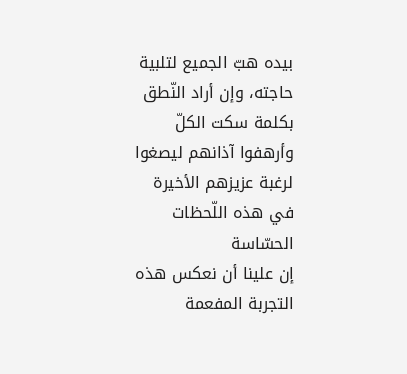بيده هبّ الجميع لتلبية حاجته، وإن أراد النّطق بكلمة سكت الكلّ وأرهفوا آذانهم ليصغوا لرغبة عزيزهم الأخيرة في هذه اللّحظات الحسّاسة
إن علينا أن نعكس هذه التجربة المفعمة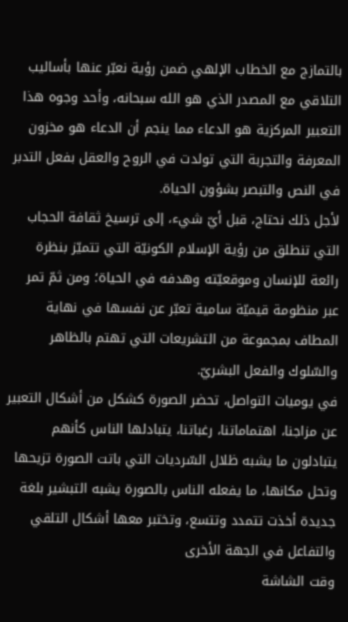بالتمازج مع الخطاب الإلهي ضمن رؤية نعبّر عنها بأساليب التلاقي مع المصدر الذي هو الله سبحانه، وأحد وجوه هذا التعبير المركزية هو الدعاء مما ينجم أن الدعاء هو مخزون المعرفة والتجربة التي تولدت في الروح والعقل بفعل التدبر في النص والتبصر بشؤون الحياة.
لأجل ذلك نحتاج، قبل أيّ شيء، إلى ترسيخ ثقافة الحجاب التي تنطلق من رؤية الإسلام الكونيّة التي تتميّز بنظرة رائعة للإنسان وموقعيّته وهدفه في الحياة؛ ومن ثمّ تمر عبر منظومة قيميّة سامية تعبّر عن نفسها في نهاية المطاف بمجموعة من التشريعات التي تهتم بالظاهر والسّلوك والفعل البشريّ.
في يوميات التواصل، تحضر الصورة كشكل من أشكال التعبير عن مزاجنا، اهتماماتنا، رغباتنا، يتبادلها الناس كأنهم يتبادلون ما يشبه ظلال السّرديات التي باتت الصورة تزيحها وتحل مكانها، ما يفعله الناس بالصورة يشبه التبشير بلغة جديدة أخذت تتمدد وتتسع، وتختبر معها أشكال التلقي والتفاعل في الجهة الأخرى
وقت الشاشة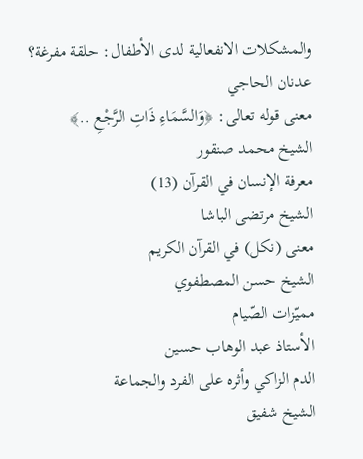والمشكلات الانفعالية لدى الأطفال: حلقة مفرغة؟
عدنان الحاجي
معنى قوله تعالى: ﴿وَالسَّمَاءِ ذَاتِ الرَّجْعِ ..﴾
الشيخ محمد صنقور
معرفة الإنسان في القرآن (13)
الشيخ مرتضى الباشا
معنى (نكل) في القرآن الكريم
الشيخ حسن المصطفوي
مميّزات الصّيام
الأستاذ عبد الوهاب حسين
الدم الزاكي وأثره على الفرد والجماعة
الشيخ شفيق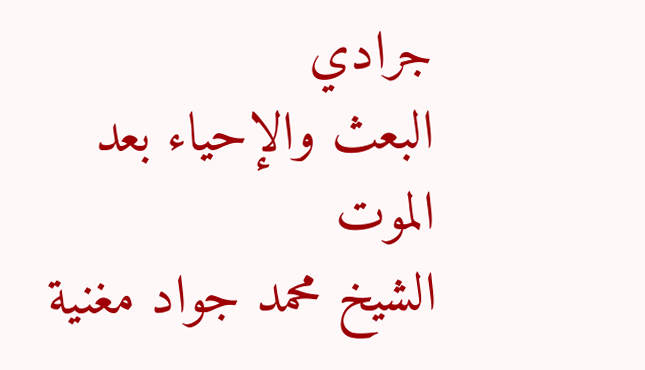جرادي
البعث والإحياء بعد الموت
الشيخ محمد جواد مغنية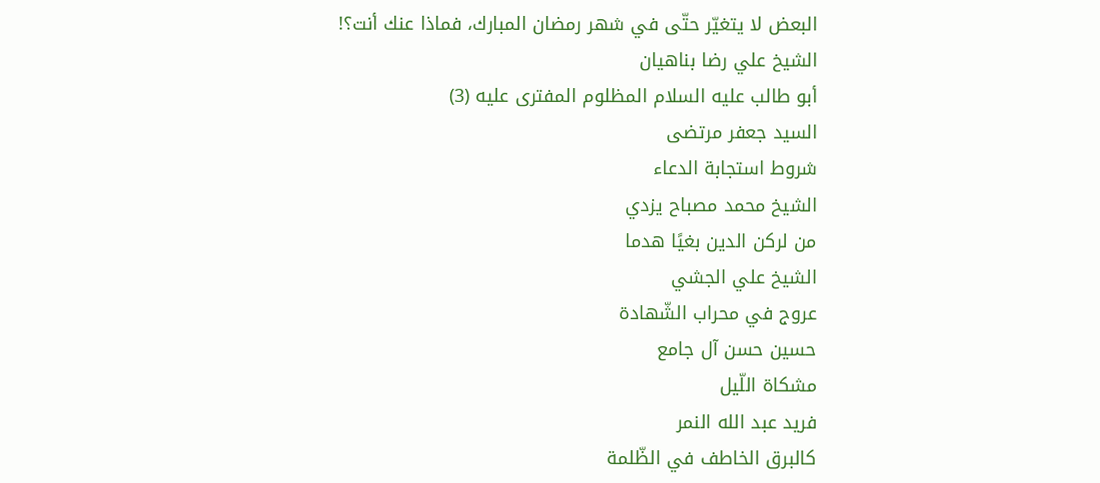البعض لا يتغيّر حتّى في شهر رمضان المبارك، فماذا عنك أنت؟!
الشيخ علي رضا بناهيان
أبو طالب عليه السلام المظلوم المفترى عليه (3)
السيد جعفر مرتضى
شروط استجابة الدعاء
الشيخ محمد مصباح يزدي
من لركن الدين بغيًا هدما
الشيخ علي الجشي
عروج في محراب الشّهادة
حسين حسن آل جامع
مشكاة اللّيل
فريد عبد الله النمر
كالبرق الخاطف في الظّلمة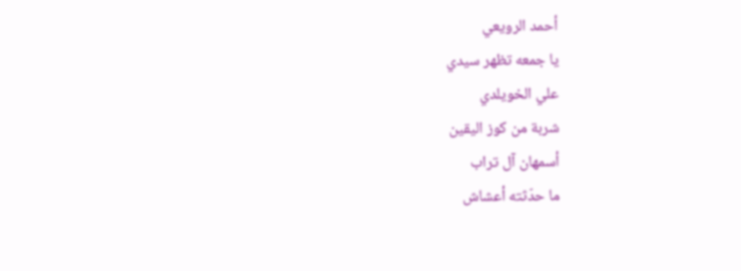أحمد الرويعي
يا جمعه تظهر سيدي
علي الخويلدي
شربة من كوز اليقين
أسمهان آل تراب
ما حدّثته أعشاش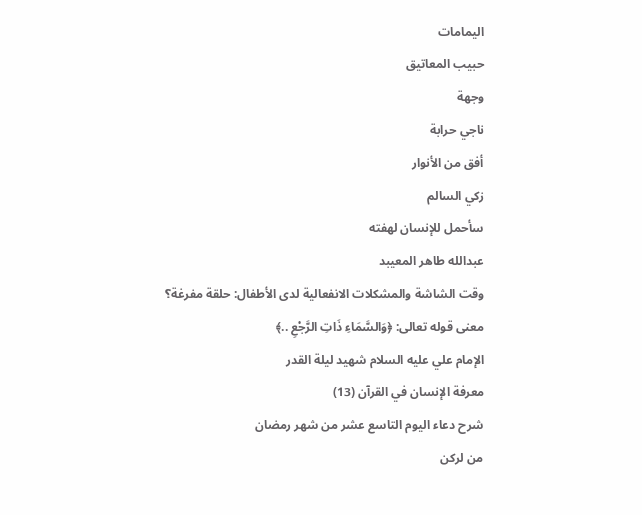اليمامات
حبيب المعاتيق
وجهة
ناجي حرابة
أفق من الأنوار
زكي السالم
سأحمل للإنسان لهفته
عبدالله طاهر المعيبد
وقت الشاشة والمشكلات الانفعالية لدى الأطفال: حلقة مفرغة؟
معنى قوله تعالى: ﴿وَالسَّمَاءِ ذَاتِ الرَّجْعِ ..﴾
الإمام علي عليه السلام شهيد ليلة القدر
معرفة الإنسان في القرآن (13)
شرح دعاء اليوم التاسع عشر من شهر رمضان
من لركن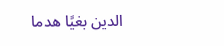الدين بغيًا هدما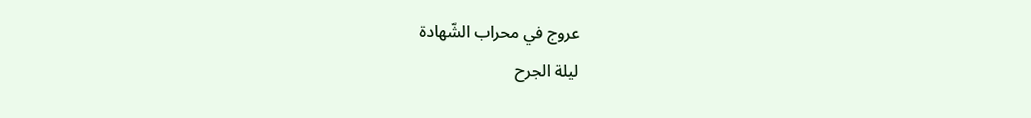عروج في محراب الشّهادة
ليلة الجرح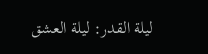ليلة القدر: ليلة العشق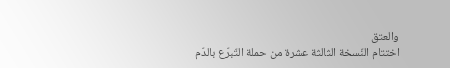والعتق
اختتام النّسخة الثالثة عشرة من حملة التّبرّع بالدّم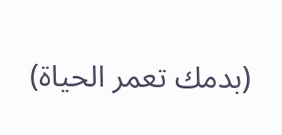(بدمك تعمر الحياة)